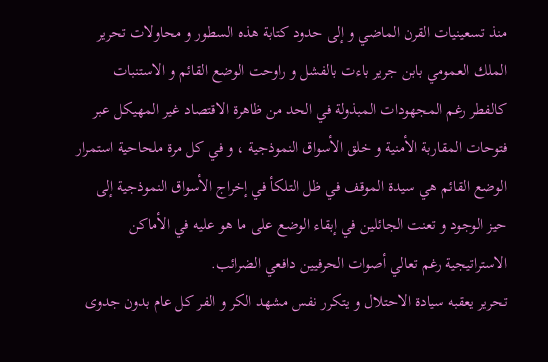منذ تسعينيات القرن الماضي و إلى حدود كتابة هذه السطور و محاولات تحرير الملك العمومي بابن جرير باءت بالفشل و راوحت الوضع القائم و الاستنبات كالفطر رغم المجهودات المبذولة في الحد من ظاهرة الاقتصاد غير المهيكل عبر فتوحات المقاربة الأمنية و خلق الأسواق النموذجية ، و في كل مرة ملحاحية استمرار الوضع القائم هي سيدة الموقف في ظل التلكأ في إخراج الأسواق النموذجية إلى حيز الوجود و تعنت الجائلين في إبقاء الوضع على ما هو عليه في الأماكن الاستراتيجية رغم تعالي أصوات الحرفيين دافعي الضرائب.
تحرير يعقبه سيادة الاحتلال و يتكرر نفس مشهد الكر و الفر كل عام بدون جدوى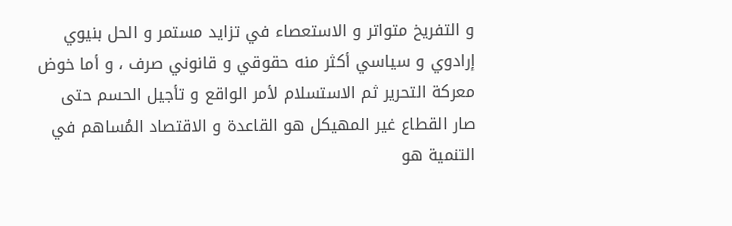و التفريخ متواتر و الاستعصاء في تزايد مستمر و الحل بنيوي إرادوي و سياسي أكثر منه حقوقي و قانوني صرف ، و أما خوض معركة التحرير ثم الاستسلام لأمر الواقع و تأجيل الحسم حتى صار القطاع غير المهيكل هو القاعدة و الاقتصاد المُساهم في التنمية هو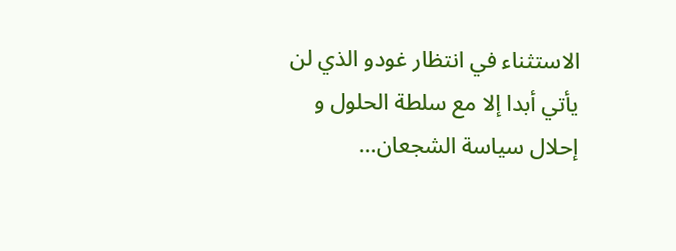الاستثناء في انتظار غودو الذي لن يأتي أبدا إلا مع سلطة الحلول و إحلال سياسة الشجعان…